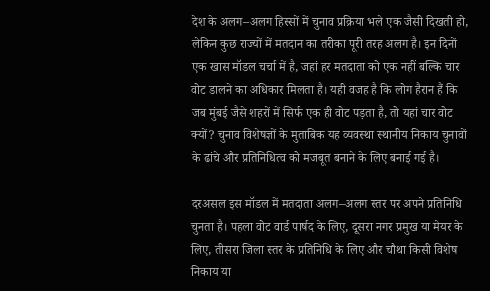देश के अलग–अलग हिस्सों में चुनाव प्रक्रिया भले एक जैसी दिखती हो, लेकिन कुछ राज्यों में मतदान का तरीका पूरी तरह अलग है। इन दिनों एक खास मॉडल चर्चा में है, जहां हर मतदाता को एक नहीं बल्कि चार वोट डालने का अधिकार मिलता है। यही वजह है कि लोग हैरान हैं कि जब मुंबई जैसे शहरों में सिर्फ एक ही वोट पड़ता है, तो यहां चार वोट क्यों? चुनाव विशेषज्ञों के मुताबिक यह व्यवस्था स्थानीय निकाय चुनावों के ढांचे और प्रतिनिधित्व को मजबूत बनाने के लिए बनाई गई है।

दरअसल इस मॉडल में मतदाता अलग–अलग स्तर पर अपने प्रतिनिधि चुनता है। पहला वोट वार्ड पार्षद के लिए, दूसरा नगर प्रमुख या मेयर के लिए, तीसरा जिला स्तर के प्रतिनिधि के लिए और चौथा किसी विशेष निकाय या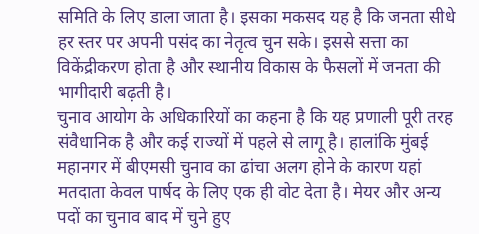समिति के लिए डाला जाता है। इसका मकसद यह है कि जनता सीधे हर स्तर पर अपनी पसंद का नेतृत्व चुन सके। इससे सत्ता का विकेंद्रीकरण होता है और स्थानीय विकास के फैसलों में जनता की भागीदारी बढ़ती है।
चुनाव आयोग के अधिकारियों का कहना है कि यह प्रणाली पूरी तरह संवैधानिक है और कई राज्यों में पहले से लागू है। हालांकि मुंबई महानगर में बीएमसी चुनाव का ढांचा अलग होने के कारण यहां मतदाता केवल पार्षद के लिए एक ही वोट देता है। मेयर और अन्य पदों का चुनाव बाद में चुने हुए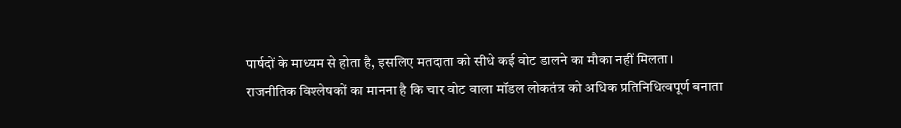पार्षदों के माध्यम से होता है, इसलिए मतदाता को सीधे कई वोट डालने का मौका नहीं मिलता।
राजनीतिक विश्लेषकों का मानना है कि चार वोट वाला मॉडल लोकतंत्र को अधिक प्रतिनिधित्वपूर्ण बनाता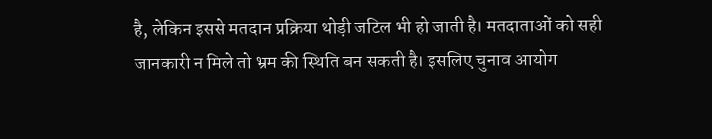है, लेकिन इससे मतदान प्रक्रिया थोड़ी जटिल भी हो जाती है। मतदाताओं को सही जानकारी न मिले तो भ्रम की स्थिति बन सकती है। इसलिए चुनाव आयोग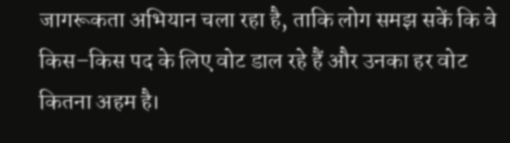जागरूकता अभियान चला रहा है, ताकि लोग समझ सकें कि वे किस–किस पद के लिए वोट डाल रहे हैं और उनका हर वोट कितना अहम है।